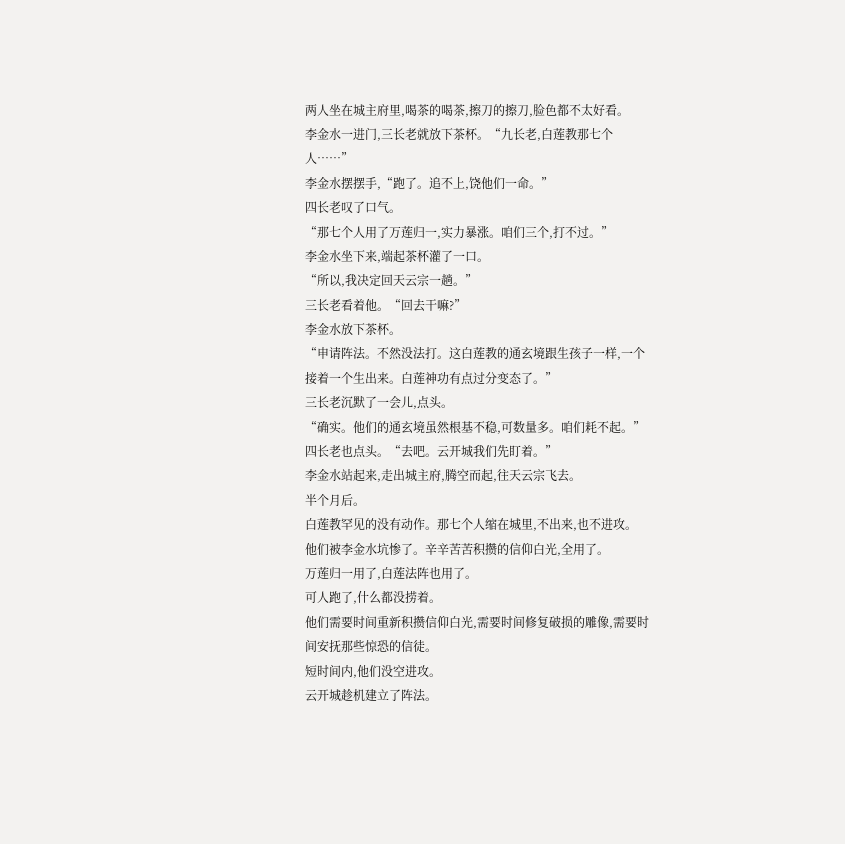两人坐在城主府里,喝茶的喝茶,擦刀的擦刀,脸色都不太好看。
李金水一进门,三长老就放下茶杯。“九长老,白莲教那七个人……”
李金水摆摆手,“跑了。追不上,饶他们一命。”
四长老叹了口气。
“那七个人用了万莲归一,实力暴涨。咱们三个,打不过。”
李金水坐下来,端起茶杯灌了一口。
“所以,我决定回天云宗一趟。”
三长老看着他。“回去干嘛?”
李金水放下茶杯。
“申请阵法。不然没法打。这白莲教的通玄境跟生孩子一样,一个接着一个生出来。白莲神功有点过分变态了。”
三长老沉默了一会儿,点头。
“确实。他们的通玄境虽然根基不稳,可数量多。咱们耗不起。”
四长老也点头。“去吧。云开城我们先盯着。”
李金水站起来,走出城主府,腾空而起,往天云宗飞去。
半个月后。
白莲教罕见的没有动作。那七个人缩在城里,不出来,也不进攻。
他们被李金水坑惨了。辛辛苦苦积攒的信仰白光,全用了。
万莲归一用了,白莲法阵也用了。
可人跑了,什么都没捞着。
他们需要时间重新积攒信仰白光,需要时间修复破损的雕像,需要时间安抚那些惊恐的信徒。
短时间内,他们没空进攻。
云开城趁机建立了阵法。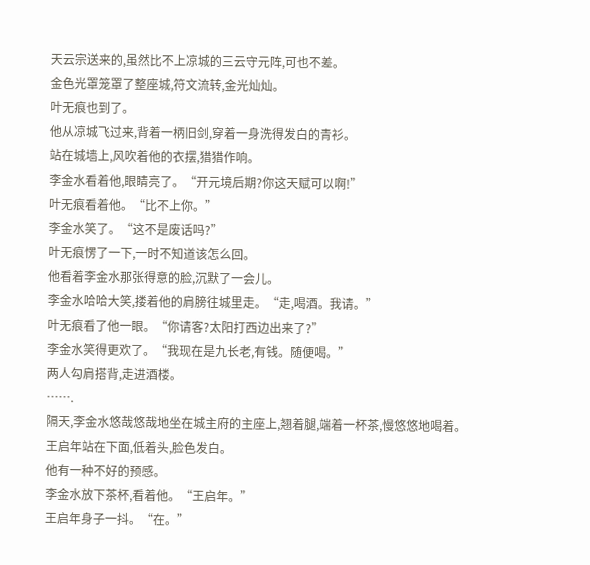天云宗送来的,虽然比不上凉城的三云守元阵,可也不差。
金色光罩笼罩了整座城,符文流转,金光灿灿。
叶无痕也到了。
他从凉城飞过来,背着一柄旧剑,穿着一身洗得发白的青衫。
站在城墙上,风吹着他的衣摆,猎猎作响。
李金水看着他,眼睛亮了。“开元境后期?你这天赋可以啊!”
叶无痕看着他。“比不上你。”
李金水笑了。“这不是废话吗?”
叶无痕愣了一下,一时不知道该怎么回。
他看着李金水那张得意的脸,沉默了一会儿。
李金水哈哈大笑,搂着他的肩膀往城里走。“走,喝酒。我请。”
叶无痕看了他一眼。“你请客?太阳打西边出来了?”
李金水笑得更欢了。“我现在是九长老,有钱。随便喝。”
两人勾肩搭背,走进酒楼。
…….
隔天,李金水悠哉悠哉地坐在城主府的主座上,翘着腿,端着一杯茶,慢悠悠地喝着。
王启年站在下面,低着头,脸色发白。
他有一种不好的预感。
李金水放下茶杯,看着他。“王启年。”
王启年身子一抖。“在。”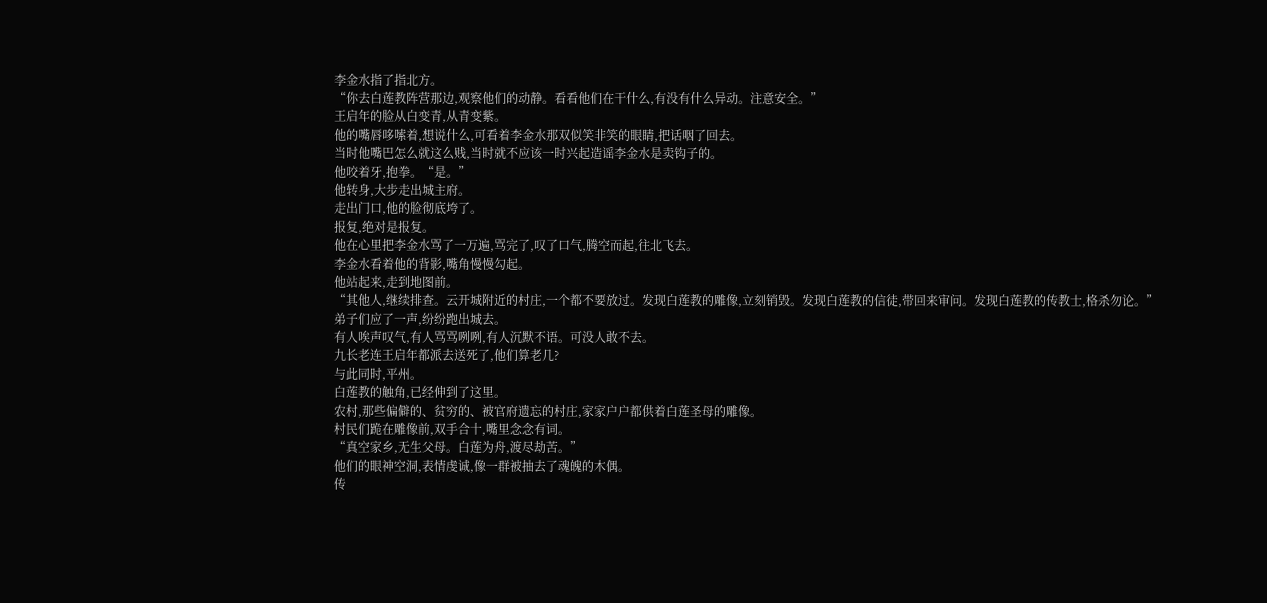李金水指了指北方。
“你去白莲教阵营那边,观察他们的动静。看看他们在干什么,有没有什么异动。注意安全。”
王启年的脸从白变青,从青变紫。
他的嘴唇哆嗦着,想说什么,可看着李金水那双似笑非笑的眼睛,把话咽了回去。
当时他嘴巴怎么就这么贱,当时就不应该一时兴起造谣李金水是卖钩子的。
他咬着牙,抱拳。“是。”
他转身,大步走出城主府。
走出门口,他的脸彻底垮了。
报复,绝对是报复。
他在心里把李金水骂了一万遍,骂完了,叹了口气,腾空而起,往北飞去。
李金水看着他的背影,嘴角慢慢勾起。
他站起来,走到地图前。
“其他人,继续排查。云开城附近的村庄,一个都不要放过。发现白莲教的雕像,立刻销毁。发现白莲教的信徒,带回来审问。发现白莲教的传教士,格杀勿论。”
弟子们应了一声,纷纷跑出城去。
有人唉声叹气,有人骂骂咧咧,有人沉默不语。可没人敢不去。
九长老连王启年都派去送死了,他们算老几?
与此同时,平州。
白莲教的触角,已经伸到了这里。
农村,那些偏僻的、贫穷的、被官府遗忘的村庄,家家户户都供着白莲圣母的雕像。
村民们跪在雕像前,双手合十,嘴里念念有词。
“真空家乡,无生父母。白莲为舟,渡尽劫苦。”
他们的眼神空洞,表情虔诚,像一群被抽去了魂魄的木偶。
传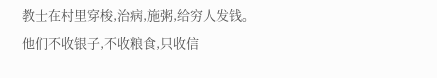教士在村里穿梭,治病,施粥,给穷人发钱。
他们不收银子,不收粮食,只收信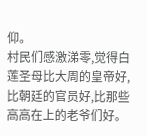仰。
村民们感激涕零,觉得白莲圣母比大周的皇帝好,比朝廷的官员好,比那些高高在上的老爷们好。